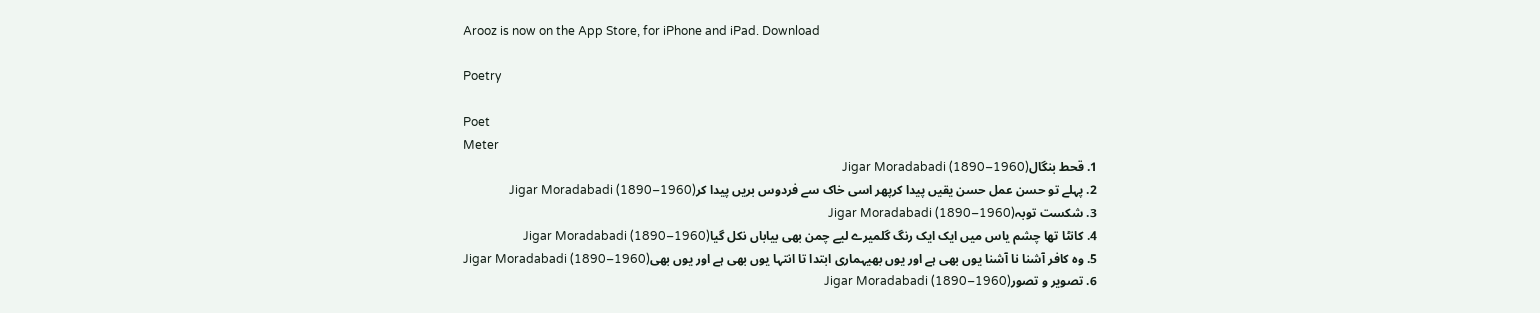Arooz is now on the App Store, for iPhone and iPad. Download

Poetry

Poet
Meter
  1. قحط بنگالJigar Moradabadi (1890–1960)
  2. پہلے تو حسن عمل حسن یقیں پیدا کرپھر اسی خاک سے فردوس بریں پیدا کرJigar Moradabadi (1890–1960)
  3. شکست توبہJigar Moradabadi (1890–1960)
  4. کانٹا تھا چشم یاس میں ایک ایک رنگ گلمیرے لیے چمن بھی بیاباں نکل گیاJigar Moradabadi (1890–1960)
  5. وہ کافر آشنا نا آشنا یوں بھی ہے اور یوں بھیہماری ابتدا تا انتہا یوں بھی ہے اور یوں بھیJigar Moradabadi (1890–1960)
  6. تصویر و تصورJigar Moradabadi (1890–1960)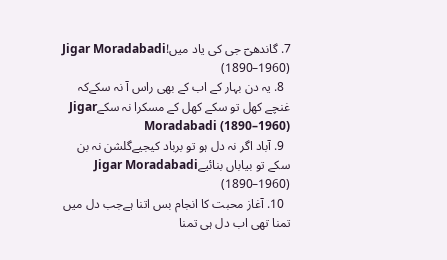7. گاندھیؔ جی کی یاد میں!Jigar Moradabadi (1890–1960)
  8. یہ دن بہار کے اب کے بھی راس آ نہ سکےکہ غنچے کھل تو سکے کھل کے مسکرا نہ سکےJigar Moradabadi (1890–1960)
  9. آباد اگر نہ دل ہو تو برباد کیجیےگلشن نہ بن سکے تو بیاباں بنائیےJigar Moradabadi (1890–1960)
  10. آغاز محبت کا انجام بس اتنا ہےجب دل میں تمنا تھی اب دل ہی تمنا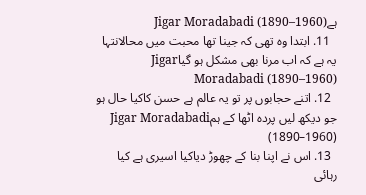ہےJigar Moradabadi (1890–1960)
  11. ابتدا وہ تھی کہ جینا تھا محبت میں محالانتہا یہ ہے کہ اب مرنا بھی مشکل ہو گیاJigar Moradabadi (1890–1960)
  12. اتنے حجابوں پر تو یہ عالم ہے حسن کاکیا حال ہو جو دیکھ لیں پردہ اٹھا کے ہمJigar Moradabadi (1890–1960)
  13. اس نے اپنا بنا کے چھوڑ دیاکیا اسیری ہے کیا رہائی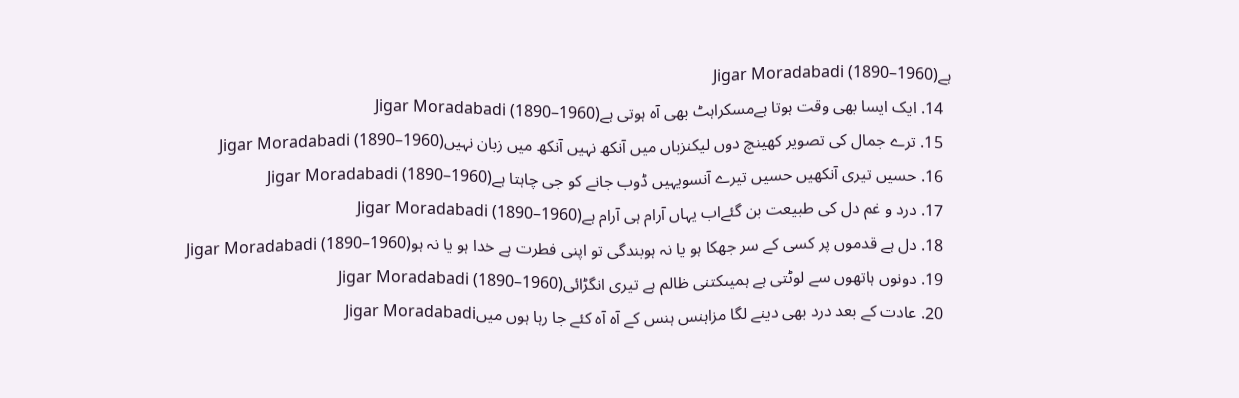ہےJigar Moradabadi (1890–1960)
  14. ایک ایسا بھی وقت ہوتا ہےمسکراہٹ بھی آہ ہوتی ہےJigar Moradabadi (1890–1960)
  15. ترے جمال کی تصویر کھینچ دوں لیکنزباں میں آنکھ نہیں آنکھ میں زبان نہیںJigar Moradabadi (1890–1960)
  16. حسیں تیری آنکھیں حسیں تیرے آنسویہیں ڈوب جانے کو جی چاہتا ہےJigar Moradabadi (1890–1960)
  17. درد و غم دل کی طبیعت بن گئےاب یہاں آرام ہی آرام ہےJigar Moradabadi (1890–1960)
  18. دل ہے قدموں پر کسی کے سر جھکا ہو یا نہ ہوبندگی تو اپنی فطرت ہے خدا ہو یا نہ ہوJigar Moradabadi (1890–1960)
  19. دونوں ہاتھوں سے لوٹتی ہے ہمیںکتنی ظالم ہے تیری انگڑائیJigar Moradabadi (1890–1960)
  20. عادت کے بعد درد بھی دینے لگا مزاہنس ہنس کے آہ آہ کئے جا رہا ہوں میںJigar Moradabadi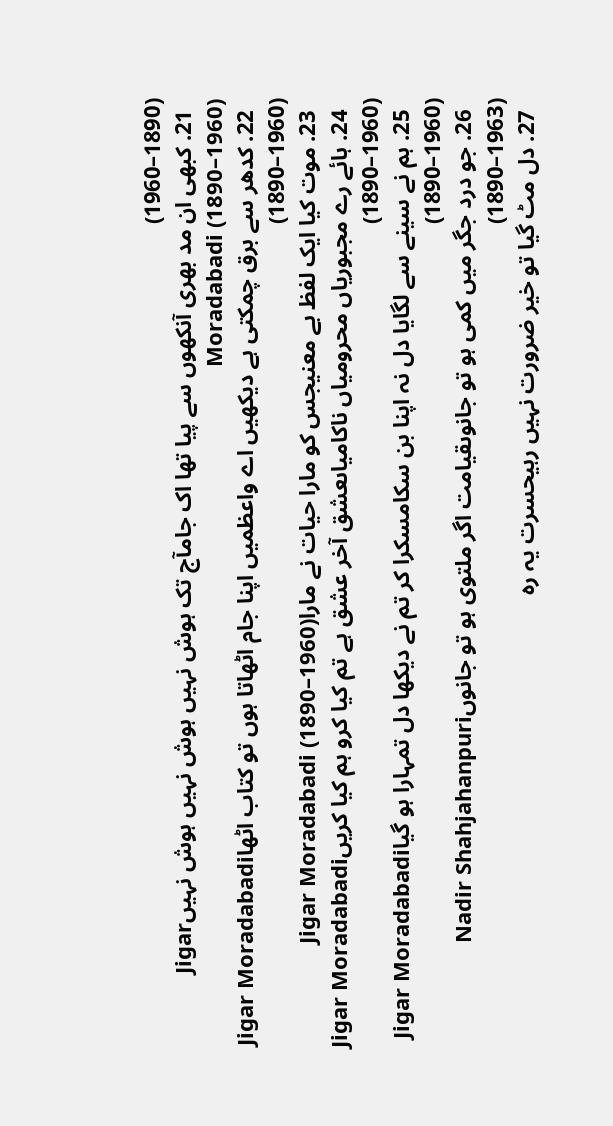(1890–1960)
  21. کبھی ان مد بھری آنکھوں سے پیا تھا اک جامآج تک ہوش نہیں ہوش نہیں ہوش نہیںJigar Moradabadi (1890–1960)
  22. کدھر سے برق چمکتی ہے دیکھیں اے واعظمیں اپنا جام اٹھاتا ہوں تو کتاب اٹھاJigar Moradabadi (1890–1960)
  23. موت کیا ایک لفظ بے معنیجس کو مارا حیات نے ماراJigar Moradabadi (1890–1960)
  24. ہائے رے مجبوریاں محرومیاں ناکامیاںعشق آخر عشق ہے تم کیا کرو ہم کیا کریںJigar Moradabadi (1890–1960)
  25. ہم نے سینے سے لگایا دل نہ اپنا بن سکامسکرا کر تم نے دیکھا دل تمہارا ہو گیاJigar Moradabadi (1890–1960)
  26. جو درد جگر میں کمی ہو تو جانوںقیامت اگر ملتوی ہو تو جانوںNadir Shahjahanpuri (1890–1963)
  27. دل مٹ گیا تو خیر ضرورت نہیں رہیحسرت یہ رہ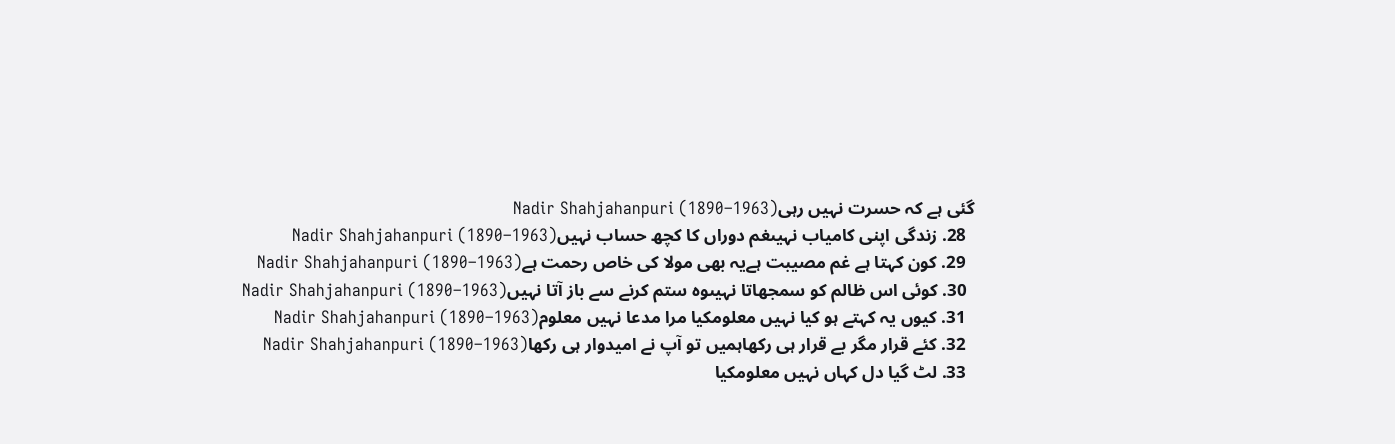گئی ہے کہ حسرت نہیں رہیNadir Shahjahanpuri (1890–1963)
  28. زندگی اپنی کامیاب نہیںغم دوراں کا کچھ حساب نہیںNadir Shahjahanpuri (1890–1963)
  29. کون کہتا ہے غم مصیبت ہےیہ بھی مولا کی خاص رحمت ہےNadir Shahjahanpuri (1890–1963)
  30. کوئی اس ظالم کو سمجھاتا نہیںوہ ستم کرنے سے باز آتا نہیںNadir Shahjahanpuri (1890–1963)
  31. کیوں یہ کہتے ہو کیا نہیں معلومکیا مرا مدعا نہیں معلومNadir Shahjahanpuri (1890–1963)
  32. کئے قرار مگر بے قرار ہی رکھاہمیں تو آپ نے امیدوار ہی رکھاNadir Shahjahanpuri (1890–1963)
  33. لٹ گیا دل کہاں نہیں معلومکیا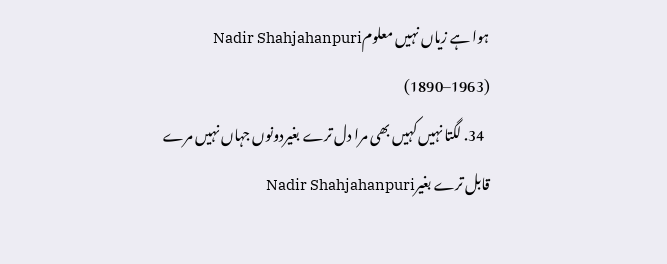ہوا ہے زیاں نہیں معلومNadir Shahjahanpuri (1890–1963)
  34. لگتا نہیں کہیں بھی مرا دل ترے بغیردونوں جہاں نہیں مرے قابل ترے بغیرNadir Shahjahanpuri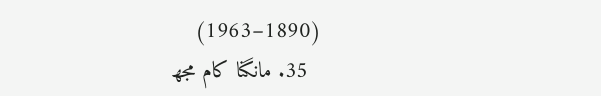(1890–1963)
  35. مانگنا کام مجھ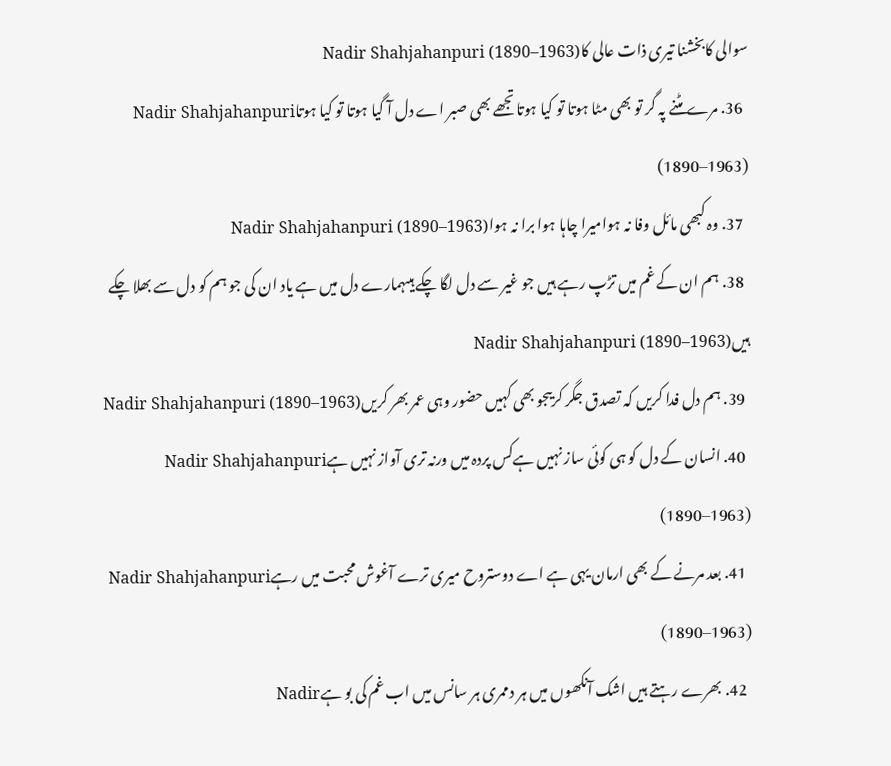سوالی کابخشنا تیری ذات عالی کاNadir Shahjahanpuri (1890–1963)
  36. مرے مٹنے پہ گر تو بھی مٹا ہوتا تو کیا ہوتاتجھے بھی صبر اے دل آ گیا ہوتا تو کیا ہوتاNadir Shahjahanpuri (1890–1963)
  37. وہ کبھی مائل وفا نہ ہوامیرا چاہا ہوا برا نہ ہواNadir Shahjahanpuri (1890–1963)
  38. ہم ان کے غم میں تڑپ رہے ہیں جو غیر سے دل لگا چکے ہیںہمارے دل میں ہے یاد ان کی جو ہم کو دل سے بھلا چکے ہیںNadir Shahjahanpuri (1890–1963)
  39. ہم دل فدا کریں کہ تصدق جگر کریںجو بھی کہیں حضور وہی عمر بھر کریںNadir Shahjahanpuri (1890–1963)
  40. انسان کے دل کو ہی کوئی ساز نہیں ہےکس پردہ میں ورنہ تری آواز نہیں ہےNadir Shahjahanpuri (1890–1963)
  41. بعد مرنے کے بھی ارمان یہی ہے اے دوستروح میری ترے آغوش محبت میں رہےNadir Shahjahanpuri (1890–1963)
  42. بھرے رہتے ہیں اشک آنکھوں میں ہر دممری ہر سانس میں اب غم کی بو ہےNadir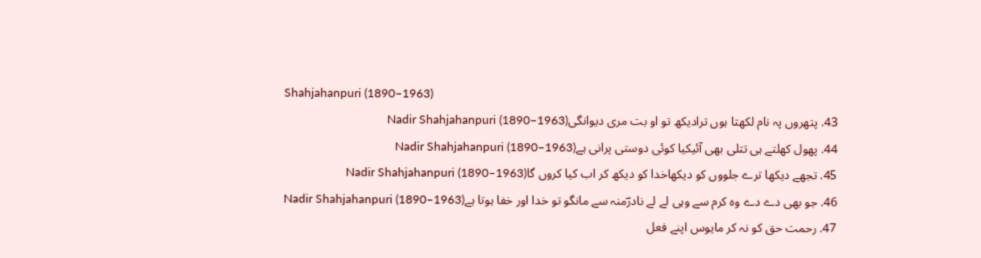Shahjahanpuri (1890–1963)
  43. پتھروں پہ نام لکھتا ہوں ترادیکھ تو او بت مری دیوانگیNadir Shahjahanpuri (1890–1963)
  44. پھول کھلتے ہی تتلی بھی آئیکیا کوئی دوستی پرانی ہےNadir Shahjahanpuri (1890–1963)
  45. تجھے دیکھا ترے جلووں کو دیکھاخدا کو دیکھ کر اب کیا کروں گاNadir Shahjahanpuri (1890–1963)
  46. جو بھی دے دے وہ کرم سے وہی لے لے نادرؔمنہ سے مانگو تو خدا اور خفا ہوتا ہےNadir Shahjahanpuri (1890–1963)
  47. رحمت حق کو نہ کر مایوس اپنے فعل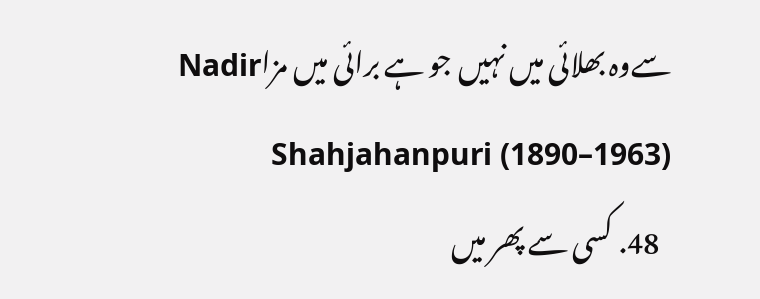سےوہ بھلائی میں نہیں جو ہے برائی میں مزاNadir Shahjahanpuri (1890–1963)
  48. کسی سے پھر میں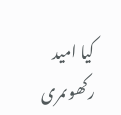کیا امید رکھوںمری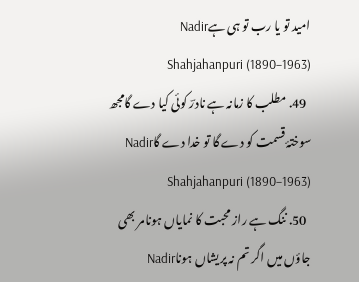امید تو یا رب تو ہی ہےNadir Shahjahanpuri (1890–1963)
  49. مطلب کا زمانہ ہے نادرؔ کوئی کیا دے گامجھ سوختۂ قسمت کو دے گا تو خدا دے گاNadir Shahjahanpuri (1890–1963)
  50. ننگ ہے راز محبت کا نمایاں ہونامر بھی جاؤں میں اگر تم نہ پریشاں ہوناNadir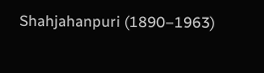Shahjahanpuri (1890–1963)